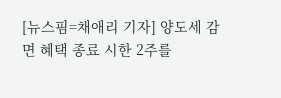[뉴스핌=채애리 기자] 양도세 감면 혜택 종료 시한 2주를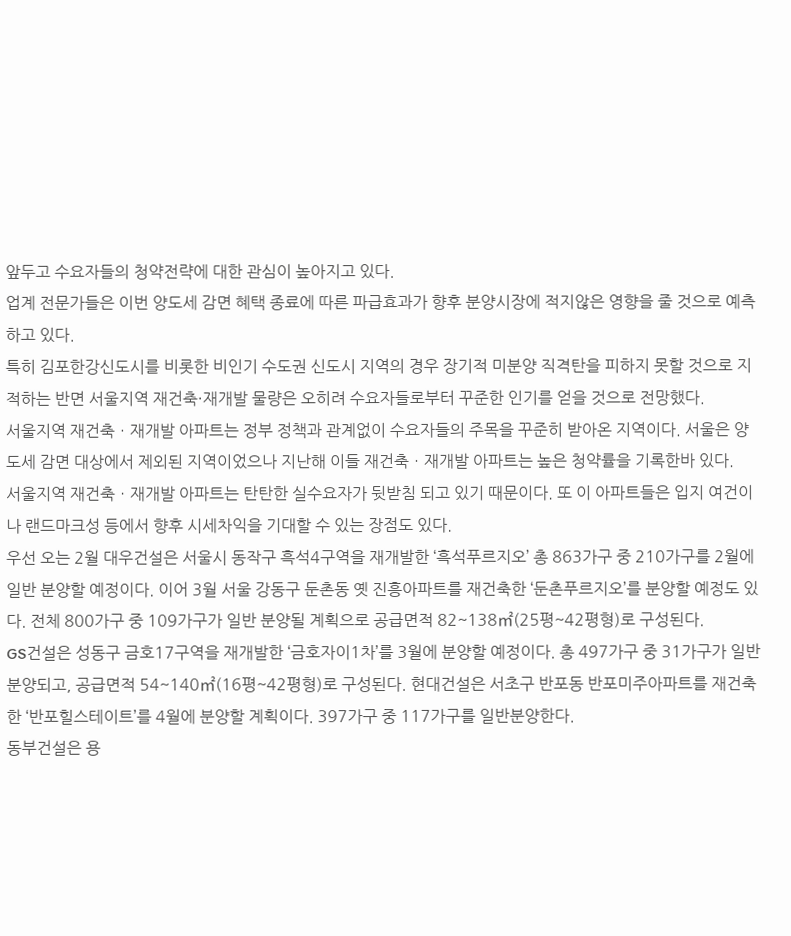앞두고 수요자들의 청약전략에 대한 관심이 높아지고 있다.
업계 전문가들은 이번 양도세 감면 혜택 종료에 따른 파급효과가 향후 분양시장에 적지않은 영향을 줄 것으로 예측하고 있다.
특히 김포한강신도시를 비롯한 비인기 수도권 신도시 지역의 경우 장기적 미분양 직격탄을 피하지 못할 것으로 지적하는 반면 서울지역 재건축·재개발 물량은 오히려 수요자들로부터 꾸준한 인기를 얻을 것으로 전망했다.
서울지역 재건축ㆍ재개발 아파트는 정부 정책과 관계없이 수요자들의 주목을 꾸준히 받아온 지역이다. 서울은 양도세 감면 대상에서 제외된 지역이었으나 지난해 이들 재건축ㆍ재개발 아파트는 높은 청약률을 기록한바 있다.
서울지역 재건축ㆍ재개발 아파트는 탄탄한 실수요자가 뒷받침 되고 있기 때문이다. 또 이 아파트들은 입지 여건이나 랜드마크성 등에서 향후 시세차익을 기대할 수 있는 장점도 있다.
우선 오는 2월 대우건설은 서울시 동작구 흑석4구역을 재개발한 ‘흑석푸르지오’ 총 863가구 중 210가구를 2월에 일반 분양할 예정이다. 이어 3월 서울 강동구 둔촌동 옛 진흥아파트를 재건축한 ‘둔촌푸르지오’를 분양할 예정도 있다. 전체 800가구 중 109가구가 일반 분양될 계획으로 공급면적 82~138㎡(25평~42평형)로 구성된다.
GS건설은 성동구 금호17구역을 재개발한 ‘금호자이1차’를 3월에 분양할 예정이다. 총 497가구 중 31가구가 일반 분양되고, 공급면적 54~140㎡(16평~42평형)로 구성된다. 현대건설은 서초구 반포동 반포미주아파트를 재건축한 ‘반포힐스테이트’를 4월에 분양할 계획이다. 397가구 중 117가구를 일반분양한다.
동부건설은 용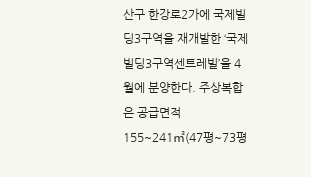산구 한강로2가에 국제빌딩3구역을 재개발한 ‘국제빌딩3구역센트레빌’을 4월에 분양한다. 주상복합은 공급면적 155~241㎡(47평~73평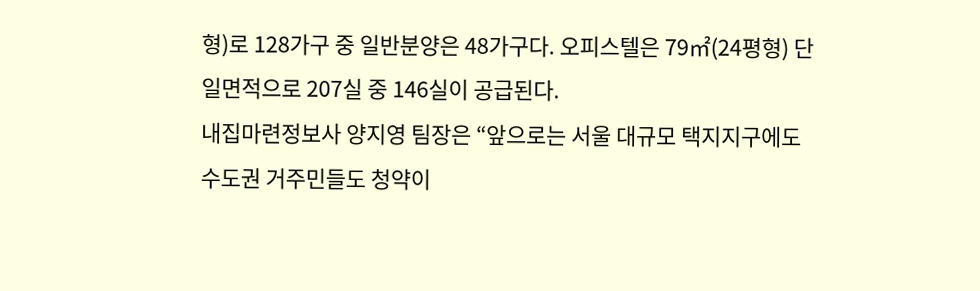형)로 128가구 중 일반분양은 48가구다. 오피스텔은 79㎡(24평형) 단일면적으로 207실 중 146실이 공급된다.
내집마련정보사 양지영 팀장은 “앞으로는 서울 대규모 택지지구에도 수도권 거주민들도 청약이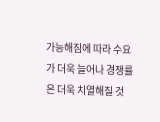가능해짐에 따라 수요가 더욱 늘어나 경쟁률은 더욱 치열해질 것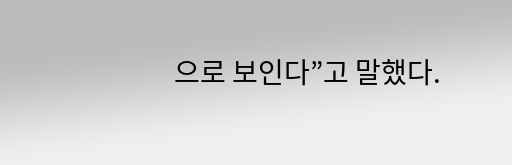으로 보인다”고 말했다.